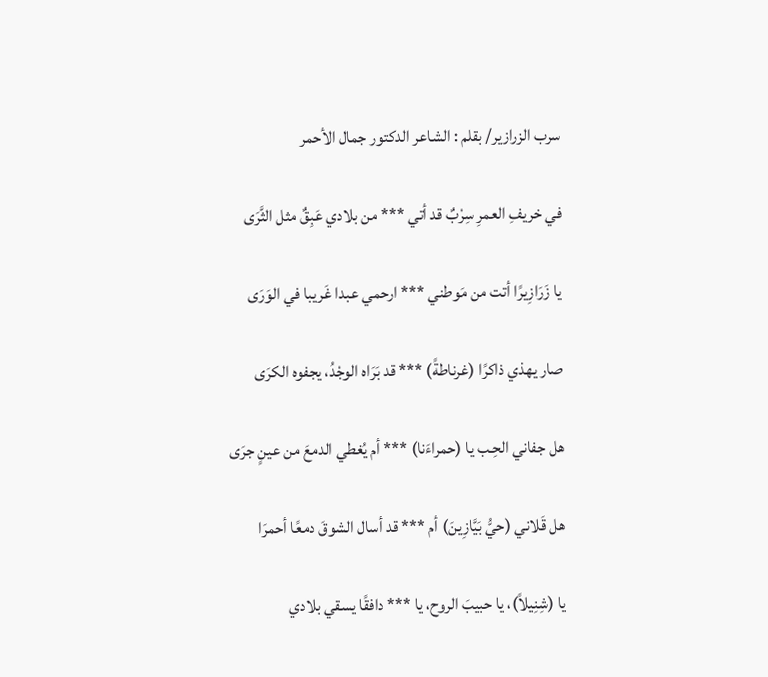سرب الزرازير/ بقلم : الشاعر الدكتور جمال الأحمر

في خريفِ العمرِ سِرْبٌ قد أتي *** من بلادي عَبِقٌ مثل الثَّرَى

يا زَرَازِيرًا أتت من مَوطني *** ارحمي عبدا غَريبا في الوَرَى

صار يهذي ذاكرًا (غرناطةً) *** قد بَرَاه الوجْدُ، يجفوه الكرَى

هل جفاني الحِـب يا (حمراءَنا) *** أم يُغطي الدمعَ من عينٍ جرَى

هل قَلاني (حيُّ بَيَّازِينَ) أم *** قد أسال الشوقَ دمعًا أحمرَا

يا (شِنِيلاً)، يا حبيبَ الروح، يا *** دافقًا يسقي بلادي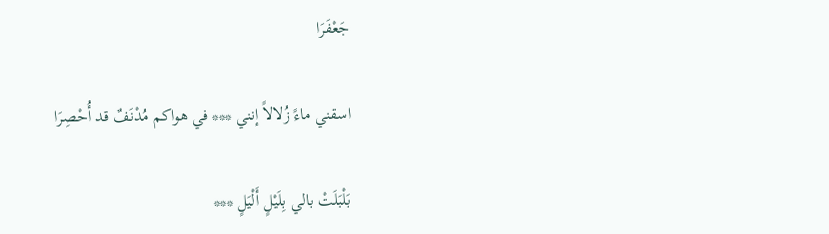جَعْفَرَا

اسقني ماءً زُلالاً إنني *** في هواكم مُدْنَفٌ قد أُحْصِرَا

بَلْبَلَتْ بالي بِلَيْلٍ أَلْيَلٍ ***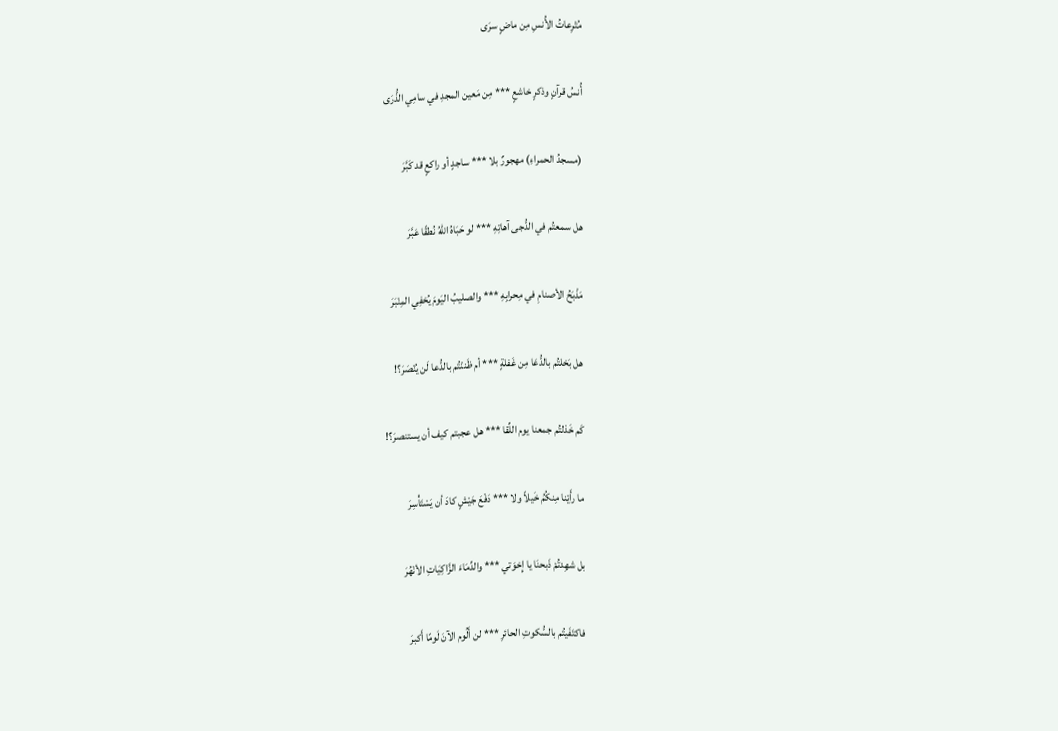مُتْرِعاتُ الأُنسِ مِن ماضٍ سرَى

أُنسُ قرآنٍ وذكرٍ خاشعٍ *** مِن مَعين المجدِ في سامِي الذُّرَى

(مسجدُ الحمراءِ) مهجورٌ بلا *** ساجدٍ أو راكعٍ قد كَبَّرَ

هل سمعتُم في الدُّجى آهاتِهِ *** لو حَبَاهُ اللهُ نُطقًا عَبَّرَ

مَذْبَحُ الأصنامِ في مِحرابِهِ *** والصليبُ اليَومَ يُخفِي المِنْبَرَ

هل بَخلتُم بالدُّعَا مِن غَفلةٍ *** أم ظَننْتُم بالدُّعا لَن يُنْصَرَ؟!

كَم خَذلتُم جمعنا يوم اللِّقا *** هل عجبتم كيف أن يستنصرَ؟!

ما رأَيْنا مِنكُمُ خَيلاً ولا *** دَفْعَ جَيْشٍ كادَ أن يَسْتَأْسِرَ

بل شهِدتُمْ ذَبحنَا يا إِخوَتي *** والدِّمَاءَ الزَّاكِيَاتِ الأنْهُرَ

فاكتَفَيتُم بالسُّكوتِ الحائرِ *** لن أَلُوم الآنَ لَومًا أَكبرَ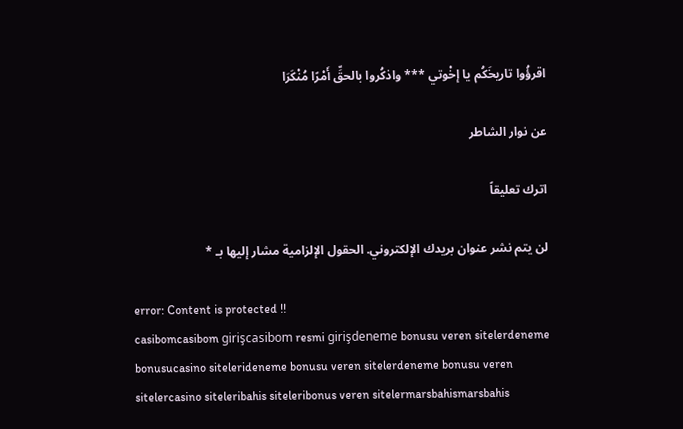اقرؤُوا تاريخَكُم يا إخْوتي *** واذكُروا بالحقِّ أَمْرًا مُنْكَرَا

عن نوار الشاطر

اترك تعليقاً

لن يتم نشر عنوان بريدك الإلكتروني. الحقول الإلزامية مشار إليها بـ *

error: Content is protected !!
casibomcasibom girişcasibom resmi girişdeneme bonusu veren sitelerdeneme bonusucasino sitelerideneme bonusu veren sitelerdeneme bonusu veren sitelercasino siteleribahis siteleribonus veren sitelermarsbahismarsbahis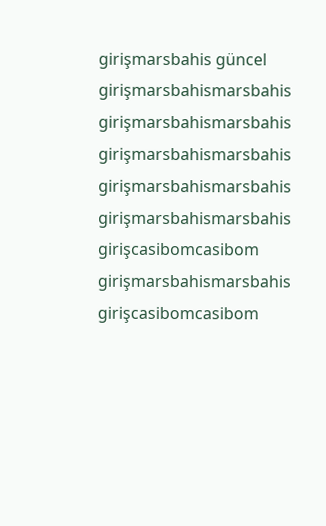girişmarsbahis güncel girişmarsbahismarsbahis girişmarsbahismarsbahis girişmarsbahismarsbahis girişmarsbahismarsbahis girişmarsbahismarsbahis girişcasibomcasibom girişmarsbahismarsbahis girişcasibomcasibom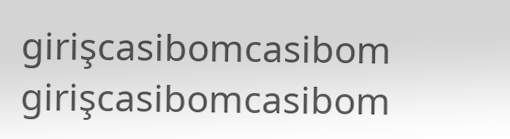girişcasibomcasibom girişcasibomcasibom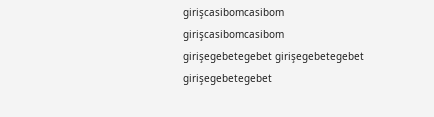girişcasibomcasibom girişcasibomcasibom girişegebetegebet girişegebetegebet girişegebetegebet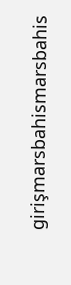girişmarsbahismarsbahis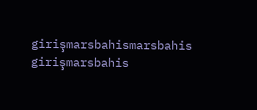girişmarsbahismarsbahis girişmarsbahis